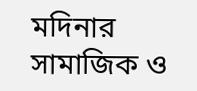মদিনার সামাজিক ও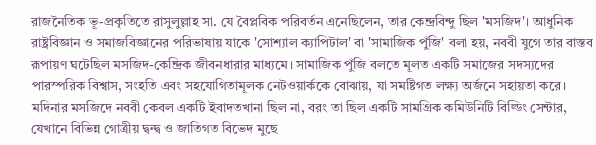রাজনৈতিক ভূ-প্রকৃতিতে রাসুলুল্লাহ সা. যে বৈপ্লবিক পরিবর্তন এনেছিলেন, তার কেন্দ্রবিন্দু ছিল 'মসজিদ'। আধুনিক রাষ্ট্রবিজ্ঞান ও সমাজবিজ্ঞানের পরিভাষায় যাকে 'সোশ্যাল ক্যাপিটাল' বা 'সামাজিক পুঁজি' বলা হয়, নববী যুগে তার বাস্তব রূপায়ণ ঘটেছিল মসজিদ-কেন্দ্রিক জীবনধারার মাধ্যমে। সামাজিক পুঁজি বলতে মূলত একটি সমাজের সদস্যদের পারস্পরিক বিশ্বাস, সংহতি এবং সহযোগিতামূলক নেটওয়ার্ককে বোঝায়, যা সমষ্টিগত লক্ষ্য অর্জনে সহায়তা করে। মদিনার মসজিদে নববী কেবল একটি ইবাদতখানা ছিল না, বরং তা ছিল একটি সামগ্রিক কমিউনিটি বিল্ডিং সেন্টার, যেখানে বিভিন্ন গোত্রীয় দ্বন্দ্ব ও জাতিগত বিভেদ মুছে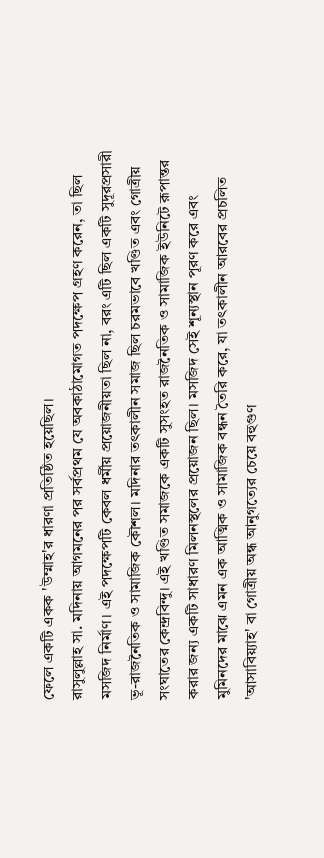ফেলে একটি একক 'উম্মাহ'র ধারণা প্রতিষ্ঠিত হয়েছিল।
রাসুলুল্লাহ সা. মদিনায় আগমনের পর সর্বপ্রথম যে অবকাঠামোগত পদক্ষেপ গ্রহণ করেন, তা ছিল মসজিদ নির্মাণ। এই পদক্ষেপটি কেবল ধর্মীয় প্রয়োজনীয়তা ছিল না, বরং এটি ছিল একটি সুদূরপ্রসারী ভূ-রাজনৈতিক ও সামাজিক কৌশল। মদিনার তৎকালীন সমাজ ছিল চরমভাবে খণ্ডিত এবং গোত্রীয় সংঘাতের কেন্দ্রবিন্দু। এই খণ্ডিত সমাজকে একটি সুসংহত রাজনৈতিক ও সামাজিক ইউনিটে রূপান্তর করার জন্য একটি সাধারণ মিলনস্থলের প্রয়োজন ছিল। মসজিদ সেই শূন্যস্থান পূরণ করে এবং মুমিনদের মাঝে এমন এক আত্মিক ও সামাজিক বন্ধন তৈরি করে, যা তৎকালীন আরবের প্রচলিত 'আসাবিয়্যাহ' বা গোত্রীয় অন্ধ আনুগত্যের চেয়ে বহুগুণ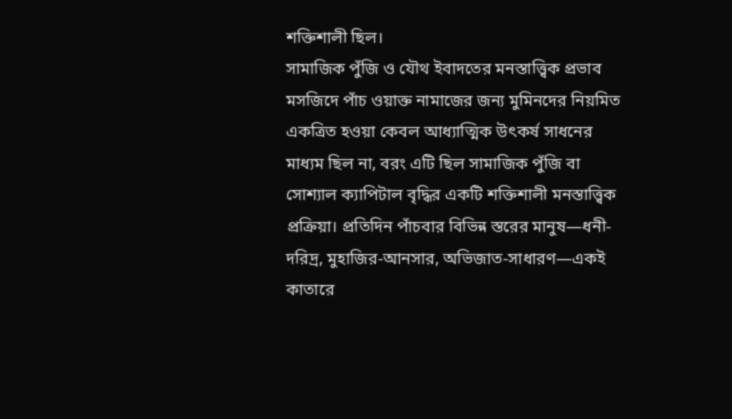শক্তিশালী ছিল।
সামাজিক পুঁজি ও যৌথ ইবাদতের মনস্তাত্ত্বিক প্রভাব
মসজিদে পাঁচ ওয়াক্ত নামাজের জন্য মুমিনদের নিয়মিত একত্রিত হওয়া কেবল আধ্যাত্মিক উৎকর্ষ সাধনের মাধ্যম ছিল না, বরং এটি ছিল সামাজিক পুঁজি বা সোশ্যাল ক্যাপিটাল বৃদ্ধির একটি শক্তিশালী মনস্তাত্ত্বিক প্রক্রিয়া। প্রতিদিন পাঁচবার বিভিন্ন স্তরের মানুষ—ধনী-দরিদ্র, মুহাজির-আনসার, অভিজাত-সাধারণ—একই কাতারে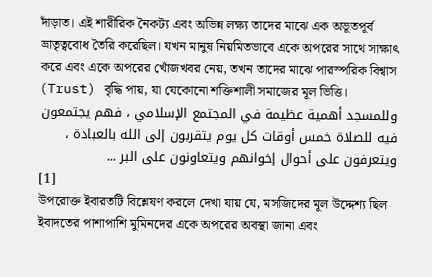দাঁড়াত। এই শারীরিক নৈকট্য এবং অভিন্ন লক্ষ্য তাদের মাঝে এক অভূতপূর্ব ভ্রাতৃত্ববোধ তৈরি করেছিল। যখন মানুষ নিয়মিতভাবে একে অপরের সাথে সাক্ষাৎ করে এবং একে অপরের খোঁজখবর নেয়, তখন তাদের মাঝে পারস্পরিক বিশ্বাস (Trust) বৃদ্ধি পায়, যা যেকোনো শক্তিশালী সমাজের মূল ভিত্তি।
وللمسجد أهمية عظيمة في المجتمع الإسلامي ، فهم يجتمعون فيه للصلاة خمس أوقات كل يوم يتقربون إلى الله بالعبادة ، ويتعرفون على أحوال إخوانهم ويتعاونون على البر ...
[1]
উপরোক্ত ইবারতটি বিশ্লেষণ করলে দেখা যায় যে, মসজিদের মূল উদ্দেশ্য ছিল ইবাদতের পাশাপাশি মুমিনদের একে অপরের অবস্থা জানা এবং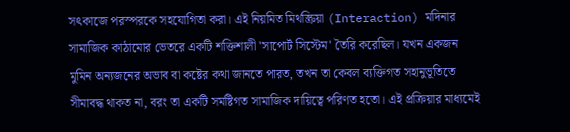সৎকাজে পরস্পরকে সহযোগিতা করা। এই নিয়মিত মিথস্ক্রিয়া (Interaction) মদিনার সামাজিক কাঠামোর ভেতরে একটি শক্তিশালী 'সাপোর্ট সিস্টেম' তৈরি করেছিল। যখন একজন মুমিন অন্যজনের অভাব বা কষ্টের কথা জানতে পারত, তখন তা কেবল ব্যক্তিগত সহানুভূতিতে সীমাবদ্ধ থাকত না, বরং তা একটি সমষ্টিগত সামাজিক দায়িত্বে পরিণত হতো। এই প্রক্রিয়ার মাধ্যমেই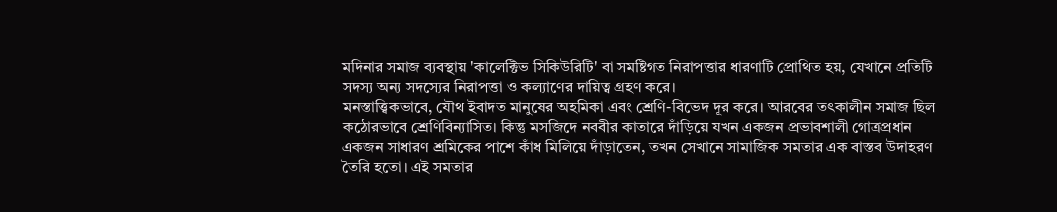মদিনার সমাজ ব্যবস্থায় 'কালেক্টিভ সিকিউরিটি' বা সমষ্টিগত নিরাপত্তার ধারণাটি প্রোথিত হয়, যেখানে প্রতিটি সদস্য অন্য সদস্যের নিরাপত্তা ও কল্যাণের দায়িত্ব গ্রহণ করে।
মনস্তাত্ত্বিকভাবে, যৌথ ইবাদত মানুষের অহমিকা এবং শ্রেণি-বিভেদ দূর করে। আরবের তৎকালীন সমাজ ছিল কঠোরভাবে শ্রেণিবিন্যাসিত। কিন্তু মসজিদে নববীর কাতারে দাঁড়িয়ে যখন একজন প্রভাবশালী গোত্রপ্রধান একজন সাধারণ শ্রমিকের পাশে কাঁধ মিলিয়ে দাঁড়াতেন, তখন সেখানে সামাজিক সমতার এক বাস্তব উদাহরণ তৈরি হতো। এই সমতার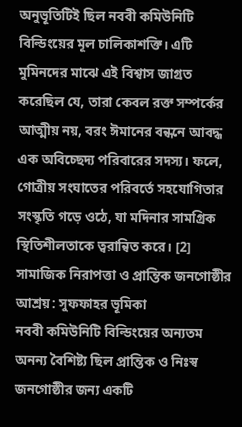অনুভূতিটিই ছিল নববী কমিউনিটি বিল্ডিংয়ের মূল চালিকাশক্তি। এটি মুমিনদের মাঝে এই বিশ্বাস জাগ্রত করেছিল যে, তারা কেবল রক্ত সম্পর্কের আত্মীয় নয়, বরং ঈমানের বন্ধনে আবদ্ধ এক অবিচ্ছেদ্য পরিবারের সদস্য। ফলে, গোত্রীয় সংঘাতের পরিবর্তে সহযোগিতার সংস্কৃতি গড়ে ওঠে, যা মদিনার সামগ্রিক স্থিতিশীলতাকে ত্বরান্বিত করে। [2]
সামাজিক নিরাপত্তা ও প্রান্তিক জনগোষ্ঠীর আশ্রয়: সুফফাহর ভূমিকা
নববী কমিউনিটি বিল্ডিংয়ের অন্যতম অনন্য বৈশিষ্ট্য ছিল প্রান্তিক ও নিঃস্ব জনগোষ্ঠীর জন্য একটি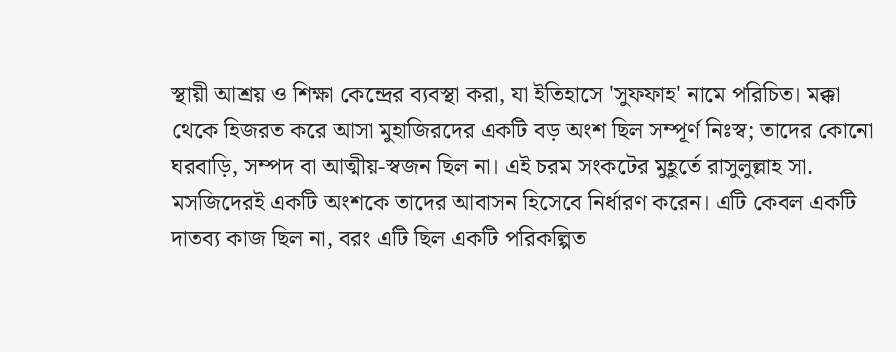স্থায়ী আশ্রয় ও শিক্ষা কেন্দ্রের ব্যবস্থা করা, যা ইতিহাসে 'সুফফাহ' নামে পরিচিত। মক্কা থেকে হিজরত করে আসা মুহাজিরদের একটি বড় অংশ ছিল সম্পূর্ণ নিঃস্ব; তাদের কোনো ঘরবাড়ি, সম্পদ বা আত্মীয়-স্বজন ছিল না। এই চরম সংকটের মুহূর্তে রাসুলুল্লাহ সা. মসজিদেরই একটি অংশকে তাদের আবাসন হিসেবে নির্ধারণ করেন। এটি কেবল একটি দাতব্য কাজ ছিল না, বরং এটি ছিল একটি পরিকল্পিত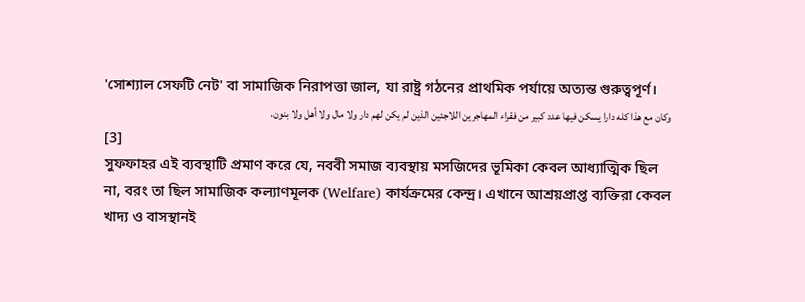'সোশ্যাল সেফটি নেট' বা সামাজিক নিরাপত্তা জাল, যা রাষ্ট্র গঠনের প্রাথমিক পর্যায়ে অত্যন্ত গুরুত্বপূর্ণ।
وكان مع هذا كله دارا يسكن فيها عدد كبير من فقراء المهاجرين اللاجئين الذين لم يكن لهم دار ولا مال ولا أهل ولا بنون.
[3]
সুফফাহর এই ব্যবস্থাটি প্রমাণ করে যে, নববী সমাজ ব্যবস্থায় মসজিদের ভূমিকা কেবল আধ্যাত্মিক ছিল না, বরং তা ছিল সামাজিক কল্যাণমূলক (Welfare) কার্যক্রমের কেন্দ্র। এখানে আশ্রয়প্রাপ্ত ব্যক্তিরা কেবল খাদ্য ও বাসস্থানই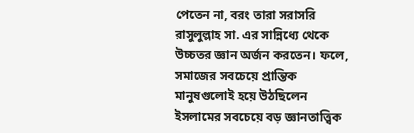পেতেন না, বরং তারা সরাসরি রাসুলুল্লাহ সা. এর সান্নিধ্যে থেকে উচ্চতর জ্ঞান অর্জন করতেন। ফলে, সমাজের সবচেয়ে প্রান্তিক মানুষগুলোই হয়ে উঠছিলেন ইসলামের সবচেয়ে বড় জ্ঞানতাত্ত্বিক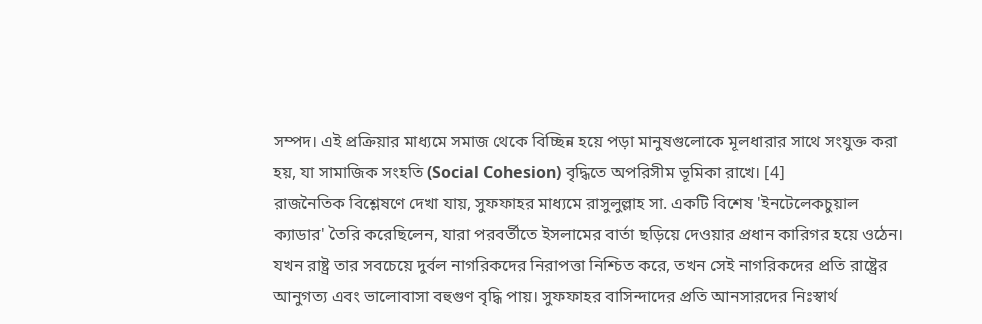সম্পদ। এই প্রক্রিয়ার মাধ্যমে সমাজ থেকে বিচ্ছিন্ন হয়ে পড়া মানুষগুলোকে মূলধারার সাথে সংযুক্ত করা হয়, যা সামাজিক সংহতি (Social Cohesion) বৃদ্ধিতে অপরিসীম ভূমিকা রাখে। [4]
রাজনৈতিক বিশ্লেষণে দেখা যায়, সুফফাহর মাধ্যমে রাসুলুল্লাহ সা. একটি বিশেষ 'ইনটেলেকচুয়াল ক্যাডার' তৈরি করেছিলেন, যারা পরবর্তীতে ইসলামের বার্তা ছড়িয়ে দেওয়ার প্রধান কারিগর হয়ে ওঠেন। যখন রাষ্ট্র তার সবচেয়ে দুর্বল নাগরিকদের নিরাপত্তা নিশ্চিত করে, তখন সেই নাগরিকদের প্রতি রাষ্ট্রের আনুগত্য এবং ভালোবাসা বহুগুণ বৃদ্ধি পায়। সুফফাহর বাসিন্দাদের প্রতি আনসারদের নিঃস্বার্থ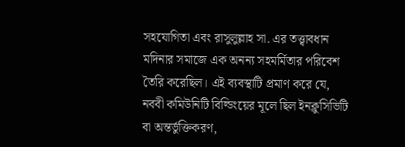সহযোগিতা এবং রাসুলুল্লাহ সা. এর তত্ত্বাবধান মদিনার সমাজে এক অনন্য সহমর্মিতার পরিবেশ তৈরি করেছিল। এই ব্যবস্থাটি প্রমাণ করে যে, নববী কমিউনিটি বিল্ডিংয়ের মূলে ছিল ইনক্লুসিভিটি বা অন্তর্ভুক্তিকরণ,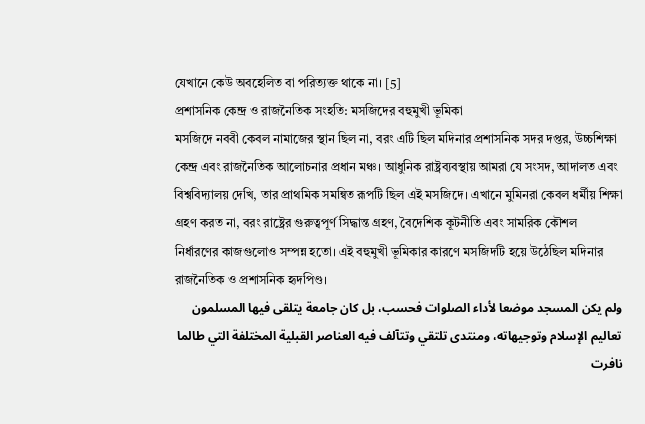যেখানে কেউ অবহেলিত বা পরিত্যক্ত থাকে না। [5]
প্রশাসনিক কেন্দ্র ও রাজনৈতিক সংহতি: মসজিদের বহুমুখী ভূমিকা
মসজিদে নববী কেবল নামাজের স্থান ছিল না, বরং এটি ছিল মদিনার প্রশাসনিক সদর দপ্তর, উচ্চশিক্ষা কেন্দ্র এবং রাজনৈতিক আলোচনার প্রধান মঞ্চ। আধুনিক রাষ্ট্রব্যবস্থায় আমরা যে সংসদ, আদালত এবং বিশ্ববিদ্যালয় দেখি, তার প্রাথমিক সমন্বিত রূপটি ছিল এই মসজিদে। এখানে মুমিনরা কেবল ধর্মীয় শিক্ষা গ্রহণ করত না, বরং রাষ্ট্রের গুরুত্বপূর্ণ সিদ্ধান্ত গ্রহণ, বৈদেশিক কূটনীতি এবং সামরিক কৌশল নির্ধারণের কাজগুলোও সম্পন্ন হতো। এই বহুমুখী ভূমিকার কারণে মসজিদটি হয়ে উঠেছিল মদিনার রাজনৈতিক ও প্রশাসনিক হৃদপিণ্ড।
ولم يكن المسجد موضعا لأداء الصلوات فحسب، بل كان جامعة يتلقى فيها المسلمون تعاليم الإسلام وتوجيهاته، ومنتدى تلتقي وتتآلف فيه العناصر القبلية المختلفة التي طالما نافرت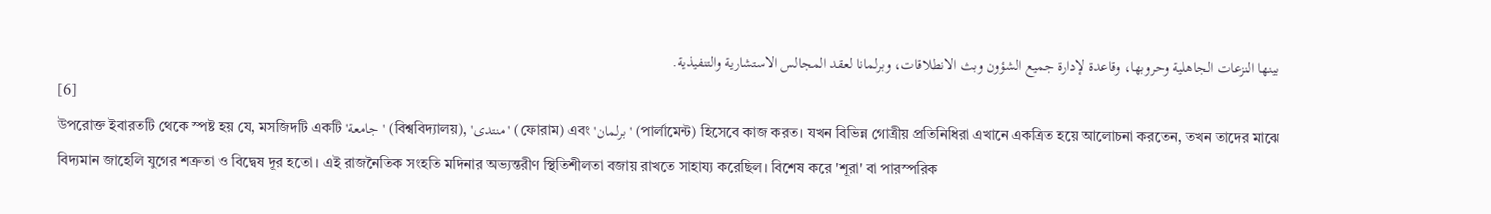بينها النزعات الجاهلية وحروبها، وقاعدة لإدارة جميع الشؤون وبث الانطلاقات، وبرلمانا لعقد المجالس الاستشارية والتنفيذية.
[6]
উপরোক্ত ইবারতটি থেকে স্পষ্ট হয় যে, মসজিদটি একটি 'جامعة' (বিশ্ববিদ্যালয়), 'منتدى' (ফোরাম) এবং 'برلمان' (পার্লামেন্ট) হিসেবে কাজ করত। যখন বিভিন্ন গোত্রীয় প্রতিনিধিরা এখানে একত্রিত হয়ে আলোচনা করতেন, তখন তাদের মাঝে বিদ্যমান জাহেলি যুগের শত্রুতা ও বিদ্বেষ দূর হতো। এই রাজনৈতিক সংহতি মদিনার অভ্যন্তরীণ স্থিতিশীলতা বজায় রাখতে সাহায্য করেছিল। বিশেষ করে 'শূরা' বা পারস্পরিক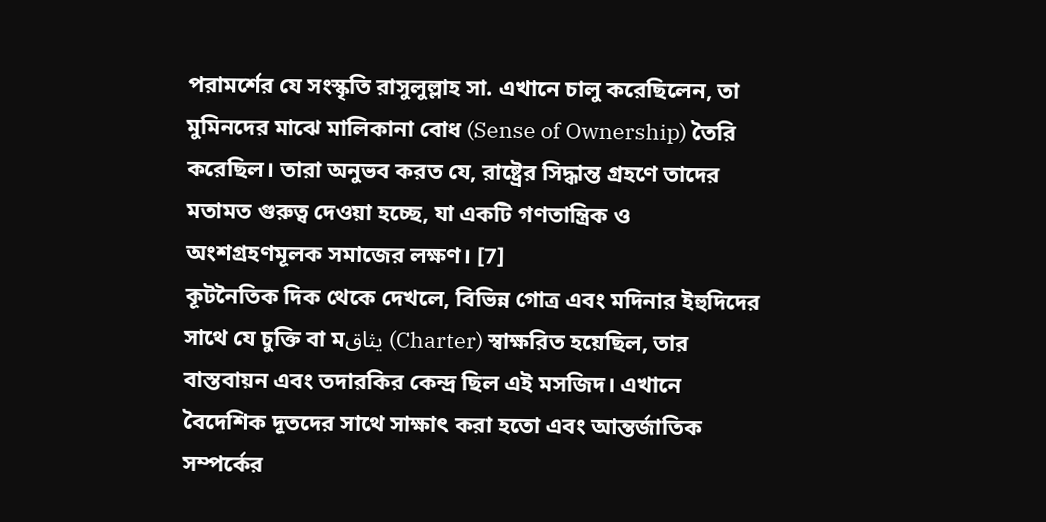পরামর্শের যে সংস্কৃতি রাসুলুল্লাহ সা. এখানে চালু করেছিলেন, তা মুমিনদের মাঝে মালিকানা বোধ (Sense of Ownership) তৈরি করেছিল। তারা অনুভব করত যে, রাষ্ট্রের সিদ্ধান্ত গ্রহণে তাদের মতামত গুরুত্ব দেওয়া হচ্ছে, যা একটি গণতান্ত্রিক ও অংশগ্রহণমূলক সমাজের লক্ষণ। [7]
কূটনৈতিক দিক থেকে দেখলে, বিভিন্ন গোত্র এবং মদিনার ইহুদিদের সাথে যে চুক্তি বা মيثاق (Charter) স্বাক্ষরিত হয়েছিল, তার বাস্তবায়ন এবং তদারকির কেন্দ্র ছিল এই মসজিদ। এখানে বৈদেশিক দূতদের সাথে সাক্ষাৎ করা হতো এবং আন্তর্জাতিক সম্পর্কের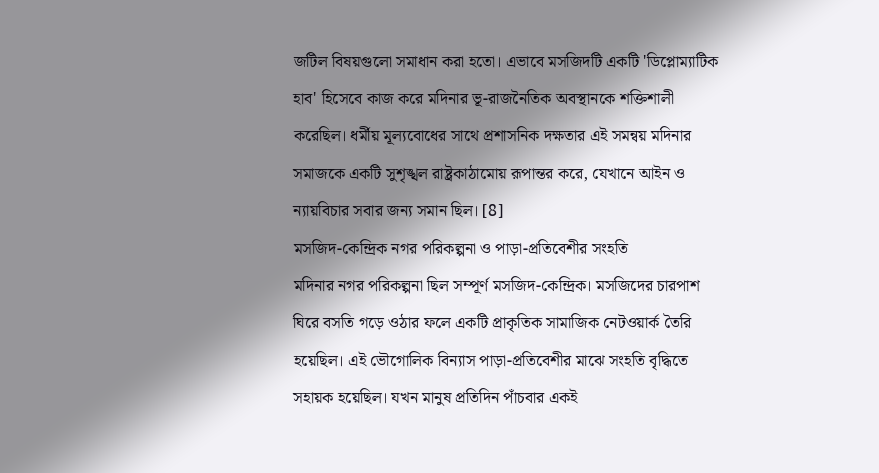জটিল বিষয়গুলো সমাধান করা হতো। এভাবে মসজিদটি একটি 'ডিপ্লোম্যাটিক হাব' হিসেবে কাজ করে মদিনার ভূ-রাজনৈতিক অবস্থানকে শক্তিশালী করেছিল। ধর্মীয় মূল্যবোধের সাথে প্রশাসনিক দক্ষতার এই সমন্বয় মদিনার সমাজকে একটি সুশৃঙ্খল রাষ্ট্রকাঠামোয় রূপান্তর করে, যেখানে আইন ও ন্যায়বিচার সবার জন্য সমান ছিল। [8]
মসজিদ-কেন্দ্রিক নগর পরিকল্পনা ও পাড়া-প্রতিবেশীর সংহতি
মদিনার নগর পরিকল্পনা ছিল সম্পূর্ণ মসজিদ-কেন্দ্রিক। মসজিদের চারপাশ ঘিরে বসতি গড়ে ওঠার ফলে একটি প্রাকৃতিক সামাজিক নেটওয়ার্ক তৈরি হয়েছিল। এই ভৌগোলিক বিন্যাস পাড়া-প্রতিবেশীর মাঝে সংহতি বৃদ্ধিতে সহায়ক হয়েছিল। যখন মানুষ প্রতিদিন পাঁচবার একই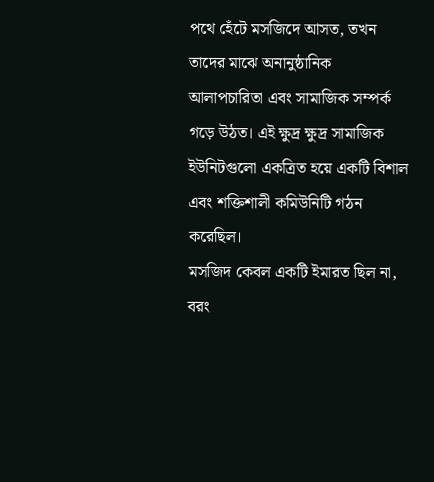পথে হেঁটে মসজিদে আসত, তখন তাদের মাঝে অনানুষ্ঠানিক আলাপচারিতা এবং সামাজিক সম্পর্ক গড়ে উঠত। এই ক্ষুদ্র ক্ষুদ্র সামাজিক ইউনিটগুলো একত্রিত হয়ে একটি বিশাল এবং শক্তিশালী কমিউনিটি গঠন করেছিল।
মসজিদ কেবল একটি ইমারত ছিল না, বরং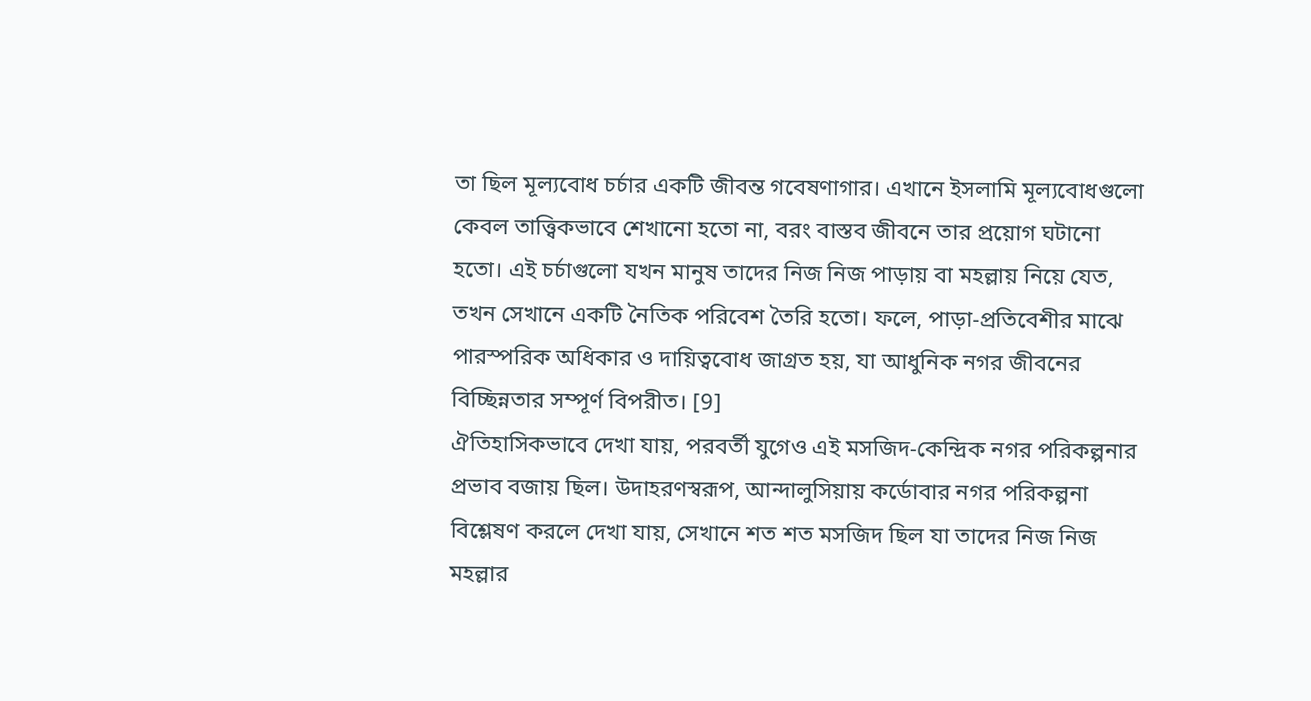তা ছিল মূল্যবোধ চর্চার একটি জীবন্ত গবেষণাগার। এখানে ইসলামি মূল্যবোধগুলো কেবল তাত্ত্বিকভাবে শেখানো হতো না, বরং বাস্তব জীবনে তার প্রয়োগ ঘটানো হতো। এই চর্চাগুলো যখন মানুষ তাদের নিজ নিজ পাড়ায় বা মহল্লায় নিয়ে যেত, তখন সেখানে একটি নৈতিক পরিবেশ তৈরি হতো। ফলে, পাড়া-প্রতিবেশীর মাঝে পারস্পরিক অধিকার ও দায়িত্ববোধ জাগ্রত হয়, যা আধুনিক নগর জীবনের বিচ্ছিন্নতার সম্পূর্ণ বিপরীত। [9]
ঐতিহাসিকভাবে দেখা যায়, পরবর্তী যুগেও এই মসজিদ-কেন্দ্রিক নগর পরিকল্পনার প্রভাব বজায় ছিল। উদাহরণস্বরূপ, আন্দালুসিয়ায় কর্ডোবার নগর পরিকল্পনা বিশ্লেষণ করলে দেখা যায়, সেখানে শত শত মসজিদ ছিল যা তাদের নিজ নিজ মহল্লার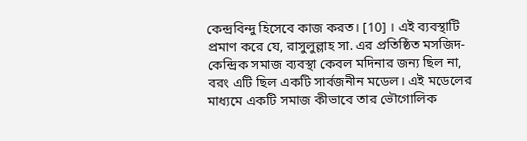কেন্দ্রবিন্দু হিসেবে কাজ করত। [10] । এই ব্যবস্থাটি প্রমাণ করে যে, রাসুলুল্লাহ সা. এর প্রতিষ্ঠিত মসজিদ-কেন্দ্রিক সমাজ ব্যবস্থা কেবল মদিনার জন্য ছিল না, বরং এটি ছিল একটি সার্বজনীন মডেল। এই মডেলের মাধ্যমে একটি সমাজ কীভাবে তার ভৌগোলিক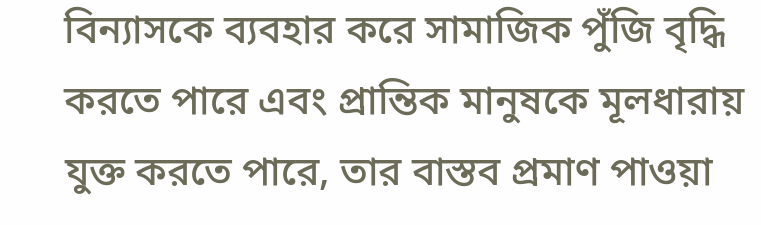বিন্যাসকে ব্যবহার করে সামাজিক পুঁজি বৃদ্ধি করতে পারে এবং প্রান্তিক মানুষকে মূলধারায় যুক্ত করতে পারে, তার বাস্তব প্রমাণ পাওয়া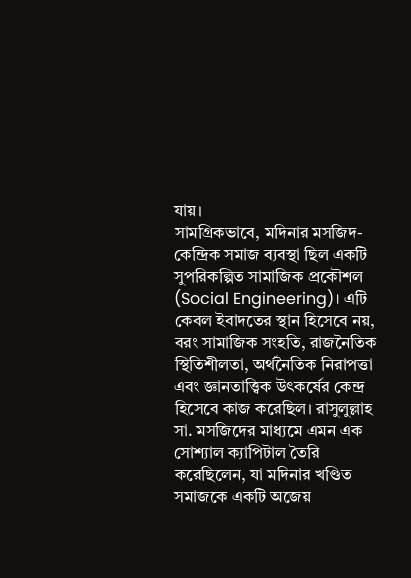যায়।
সামগ্রিকভাবে, মদিনার মসজিদ-কেন্দ্রিক সমাজ ব্যবস্থা ছিল একটি সুপরিকল্পিত সামাজিক প্রকৌশল (Social Engineering)। এটি কেবল ইবাদতের স্থান হিসেবে নয়, বরং সামাজিক সংহতি, রাজনৈতিক স্থিতিশীলতা, অর্থনৈতিক নিরাপত্তা এবং জ্ঞানতাত্ত্বিক উৎকর্ষের কেন্দ্র হিসেবে কাজ করেছিল। রাসুলুল্লাহ সা. মসজিদের মাধ্যমে এমন এক সোশ্যাল ক্যাপিটাল তৈরি করেছিলেন, যা মদিনার খণ্ডিত সমাজকে একটি অজেয়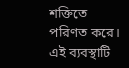শক্তিতে পরিণত করে। এই ব্যবস্থাটি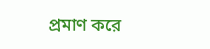প্রমাণ করে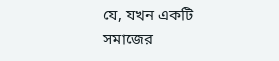যে, যখন একটি সমাজের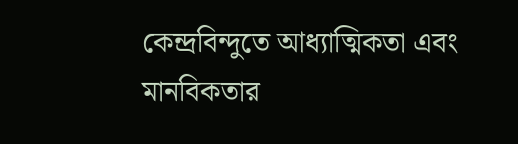কেন্দ্রবিন্দুতে আধ্যাত্মিকতা এবং মানবিকতার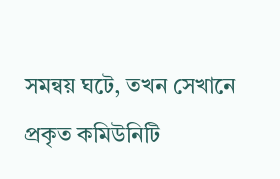সমন্বয় ঘটে, তখন সেখানে প্রকৃত কমিউনিটি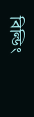বিল্ডিং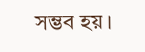সম্ভব হয়।